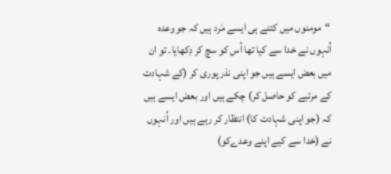“مومنوں میں کتنے ہی ایسے مَرد ہیں کہ جو وعدہ اُنہوں نے خدا سے کیا تھا اُس کو سچ کر دِکھایا۔ تو ان میں بعض ایسے ہیں جو اپنی نذر پوری کر (کے شہادت کے مرتبے کو حاصل کر) چکے ہیں اور بعض ایسے ہیں کہ (جو اپنی شہادت کا) انتظار کر رہے ہیں اور اُنہوں نے (خدا سے کیے اپنے وعدےکو)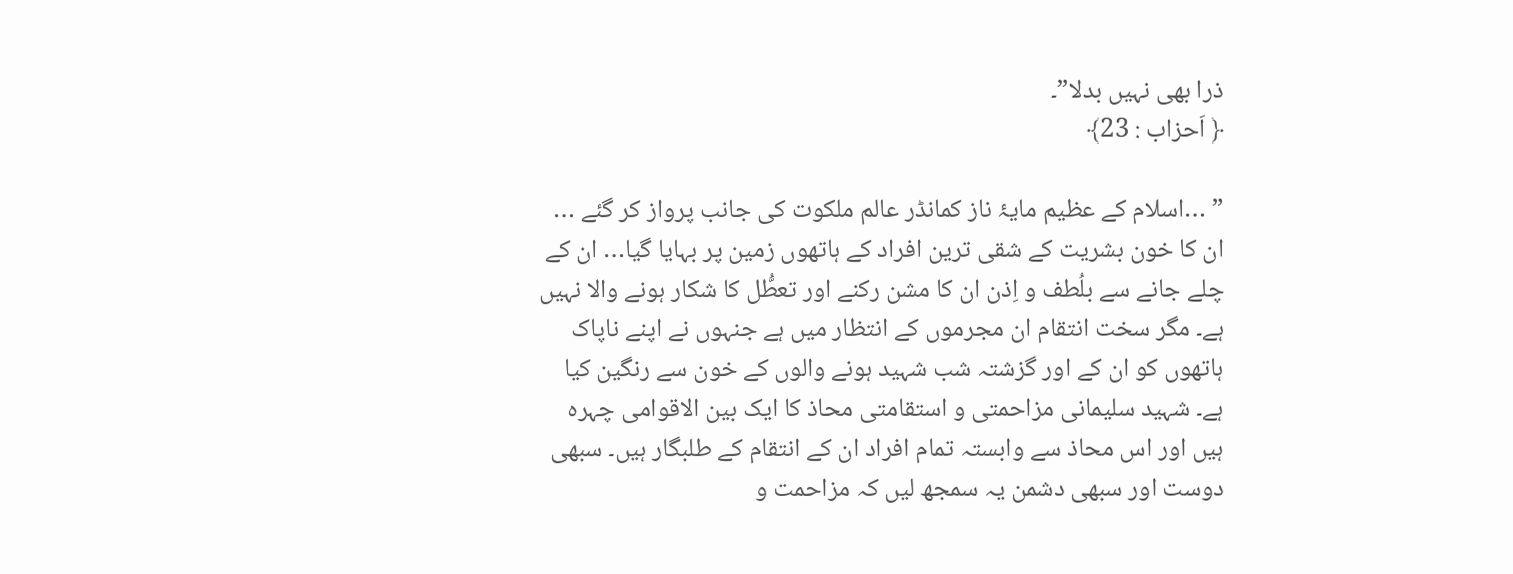ذرا بھی نہیں بدلا”۔
﴿ اَحزاب : 23﴾

” …اسلام کے عظیم مایۂ ناز کمانڈر عالم ملکوت کی جانب پرواز کر گئے … ان کا خون بشریت کے شقی ترین افراد کے ہاتھوں زمین پر بہایا گیا… ان کے چلے جانے سے بلُطف و اِذن ان کا مشن رکنے اور تعطُّل کا شکار ہونے والا نہیں ہے۔ مگر سخت انتقام ان مجرموں کے انتظار میں ہے جنہوں نے اپنے ناپاک ہاتھوں کو ان کے اور گزشتہ شب شہید ہونے والوں کے خون سے رنگین کیا ہے۔ شہید سلیمانی مزاحمتی و استقامتی محاذ کا ایک بین الاقوامی چہرہ ہیں اور اس محاذ سے وابستہ تمام افراد ان کے انتقام کے طلبگار ہیں۔ سبھی دوست اور سبھی دشمن یہ سمجھ لیں کہ مزاحمت و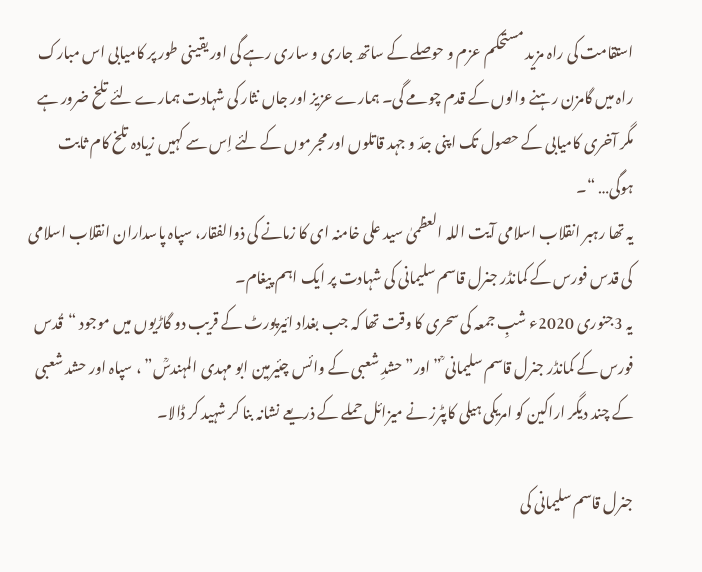استقامت کی راہ مزید مستحکم عزم و حوصلے کے ساتھ جاری و ساری رہے گی اور یقینی طور پر کامیابی اس مبارک راہ میں گامزن رہنے والوں کے قدم چومے گی۔ ہمارے عزیز اور جاں نثار کی شہادت ہمارے لئے تلخ ضرور ہے مگر آخری کامیابی کے حصول تک اپنی جدّ و جہد قاتلوں اور مجرموں کے لئے اِس سے کہیں زیادہ تلخ کام ثابت ہوگی… “۔
یہ تھا رہبر انقلاب اسلامی آیت اللہ العظمیٰ سید علی خامنہ ای کا زمانے کی ذوالفقار، سپاہ پاسداران انقلاب اسلامی کی قدس فورس کے کمانڈر جنرل قاسم سلیمانی کی شہادت پر ایک اہم پیغام۔
یہ 3جنوری 2020ء شبِ جمعہ کی سحری کا وقت تھا کہ جب بغداد ائیرپورٹ کے قریب دو گاڑیوں میں موجود “قُدس فورس کے کمانڈر جنرل قاسم سلیمانی ؒ” اور” حشدِ شعبی کے وائس چئیرمین ابو مہدی المہندسؒ” ، سپاہ اور حشد شعبی کے چند دیگر اراکین کو امریکی ہیلی کاپٹرز نے میزائل حملے کے ذریعے نشانہ بنا کر شہید کر ڈالا۔

جنرل قاسم سلیمانی کی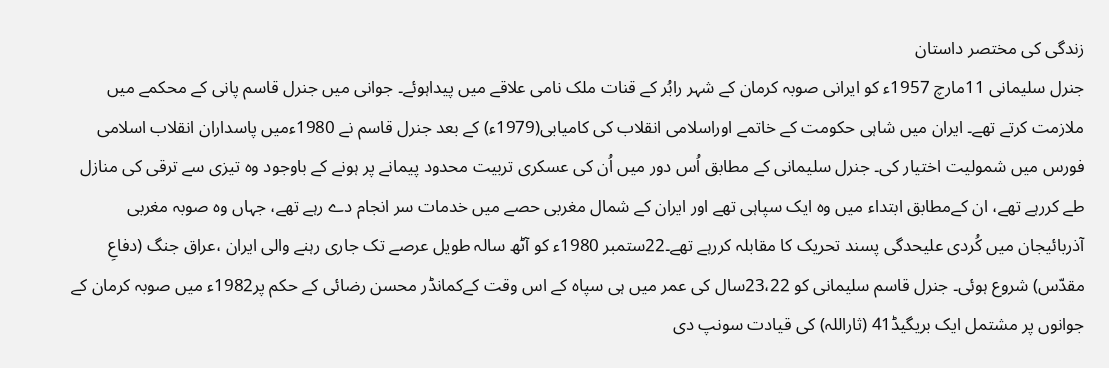زندگی کی مختصر داستان
جنرل سلیمانی 11مارچ 1957ء کو ایرانی صوبہ کرمان کے شہر رابُر کے قنات ملک نامی علاقے میں پیداہوئے۔ جوانی میں جنرل قاسم پانی کے محکمے میں ملازمت کرتے تھے۔ ایران میں شاہی حکومت کے خاتمے اوراسلامی انقلاب کی کامیابی(1979ء) کے بعد جنرل قاسم نے 1980ءمیں پاسداران انقلاب اسلامی فورس میں شمولیت اختیار کی۔ جنرل سلیمانی کے مطابق اُس دور میں اُن کی عسکری تربیت محدود پیمانے پر ہونے کے باوجود وہ تیزی سے ترقی کی منازل طے کررہے تھے، ان کےمطابق ابتداء میں وہ ایک سپاہی تھے اور ایران کے شمال مغربی حصے میں خدمات سر انجام دے رہے تھے، جہاں وہ صوبہ مغربی آذربائیجان میں کُردی علیحدگی پسند تحریک کا مقابلہ کررہے تھے۔22ستمبر 1980ء کو آٹھ سالہ طویل عرصے تک جاری رہنے والی ایران ،عراق جنگ (دفاعِ مقدّس) شروع ہوئی۔ جنرل قاسم سلیمانی کو 23،22سال کی عمر میں ہی سپاہ کے اس وقت کےکمانڈر محسن رضائی کے حکم پر1982ء میں صوبہ کرمان کے جوانوں پر مشتمل ایک بریگیڈ41 (ثاراللہ) کی قیادت سونپ دی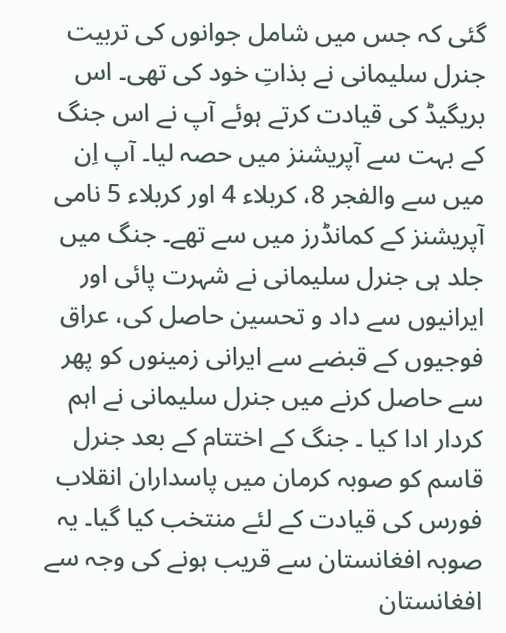گئی کہ جس میں شامل جوانوں کی تربیت جنرل سلیمانی نے بذاتِ خود کی تھی۔ اس بریگیڈ کی قیادت کرتے ہوئے آپ نے اس جنگ کے بہت سے آپریشنز میں حصہ لیا۔ آپ اِن میں سے والفجر 8، کربلاء 4 اور کربلاء 5 نامی آپریشنز کے کمانڈرز میں سے تھے۔ جنگ میں جلد ہی جنرل سلیمانی نے شہرت پائی اور ایرانیوں سے داد و تحسین حاصل کی، عراق فوجیوں کے قبضے سے ایرانی زمینوں کو پھر سے حاصل کرنے میں جنرل سلیمانی نے اہم کردار ادا کیا ۔ جنگ کے اختتام کے بعد جنرل قاسم کو صوبہ کرمان میں پاسداران انقلاب فورس کی قیادت کے لئے منتخب کیا گیا۔ یہ صوبہ افغانستان سے قریب ہونے کی وجہ سے افغانستان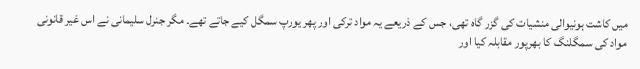میں کاشت ہونیوالی منشیات کی گزر گاہ تھی، جس کے ذریعے یہ مواد ترکی اور پھر یورپ سمگل کیے جاتے تھے۔ مگر جنرل سلیمانی نے اس غیر قانونی مواد کی سمگلنگ کا بھرپور مقابلہ کیا اور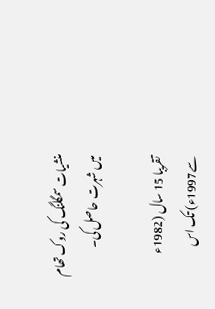منشیات سمگلنگ کی روک تھام میں شہرت حاصل کی۔

تقریبا 15 سال (1982ء سے1997ء) تک اس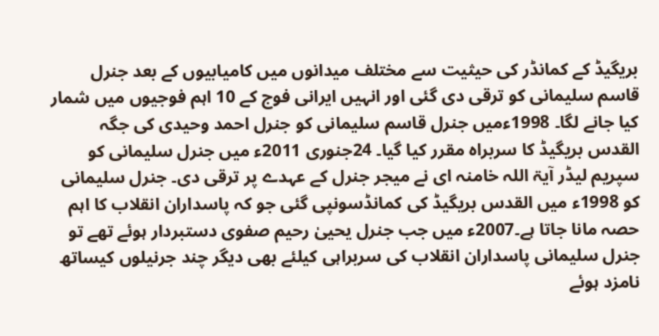بریگیڈ کے کمانڈر کی حیثیت سے مختلف میدانوں میں کامیابیوں کے بعد جنرل قاسم سلیمانی کو ترقی دی گئی اور انہیں ایرانی فوج کے 10 اہم فوجیوں میں شمار کیا جانے لگا۔ 1998ءمیں جنرل قاسم سلیمانی کو جنرل احمد وحیدی کی جگہ القدس بریگیڈ کا سربراہ مقرر کیا گیا۔ 24جنوری 2011ء میں جنرل سلیمانی کو سپریم لیڈر آیۃ اللہ خامنہ ای نے میجر جنرل کے عہدے پر ترقی دی۔ جنرل سلیمانی کو 1998ء میں القدس بریگیڈ کی کمانڈسونپی گئی جو کہ پاسداران انقلاب کا اہم حصہ مانا جاتا ہے۔2007ء میں جب جنرل یحییٰ رحیم صفوی دستبردار ہوئے تھے تو جنرل سلیمانی پاسداران انقلاب کی سربراہی کیلئے بھی دیگر چند جرنیلوں کیساتھ نامزد ہوئے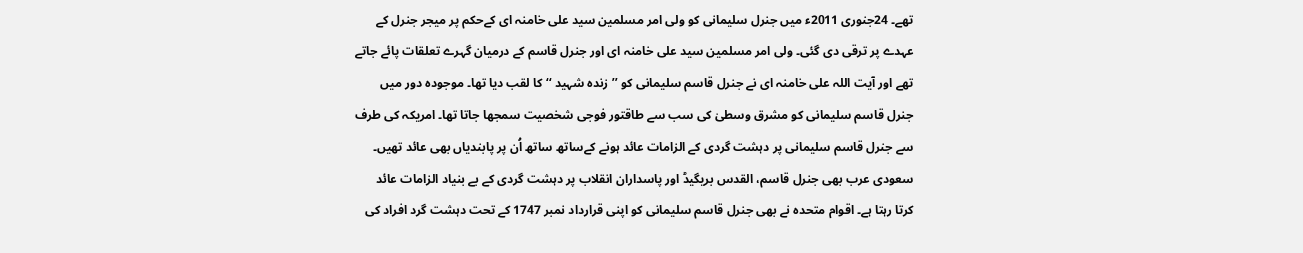تھے۔ 24جنوری 2011ء میں جنرل سلیمانی کو ولی امر مسلمین سید علی خامنہ ای کےحکم پر میجر جنرل کے عہدے پر ترقی دی گئی۔ ولی امر مسلمین سید علی خامنہ ای اور جنرل قاسم کے درمیان گہرے تعلقات پائے جاتے تھے اور آیت اللہ علی خامنہ ای نے جنرل قاسم سلیمانی کو ’’زندہ شہید ‘‘ کا لقب دیا تھا۔ موجودہ دور میں جنرل قاسم سلیمانی کو مشرق وسطیٰ کی سب سے طاقتور فوجی شخصیت سمجھا جاتا تھا۔ امریکہ کی طرف سے جنرل قاسم سلیمانی پر دہشت گردی کے الزامات عائد ہونے کےساتھ ساتھ اُن پر پابندیاں بھی عائد تھیں۔ سعودی عرب بھی جنرل قاسم، القدس بریگیڈ اور پاسداران انقلاب پر دہشت گردی کے بے بنیاد الزامات عائد کرتا رہتا ہے۔ اقوام متحدہ نے بھی جنرل قاسم سلیمانی کو اپنی قرارداد نمبر 1747 کے تحت دہشت گرد افراد کی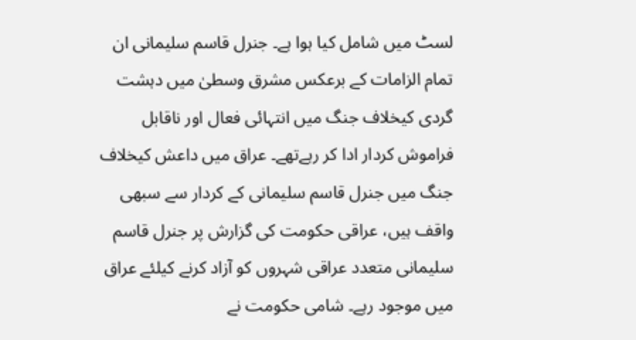لسٹ میں شامل کیا ہوا ہے۔ جنرل قاسم سلیمانی ان تمام الزامات کے برعکس مشرق وسطیٰ میں دہشت گردی کیخلاف جنگ میں انتہائی فعال اور ناقابل فراموش کردار ادا کر رہےتھے۔ عراق میں داعش کیخلاف جنگ میں جنرل قاسم سلیمانی کے کردار سے سبھی واقف ہیں، عراقی حکومت کی گزارش پر جنرل قاسم سلیمانی متعدد عراقی شہروں کو آزاد کرنے کیلئے عراق میں موجود رہے۔ شامی حکومت نے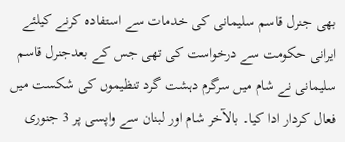بھی جنرل قاسم سلیمانی کی خدمات سے استفادہ کرنے کیلئے ایرانی حکومت سے درخواست کی تھی جس کے بعدجنرل قاسم سلیمانی نے شام میں سرگرم دہشت گرد تنظیموں کی شکست میں فعال کردار ادا کیا۔ بالآخر شام اور لبنان سے واپسی پر 3 جنوری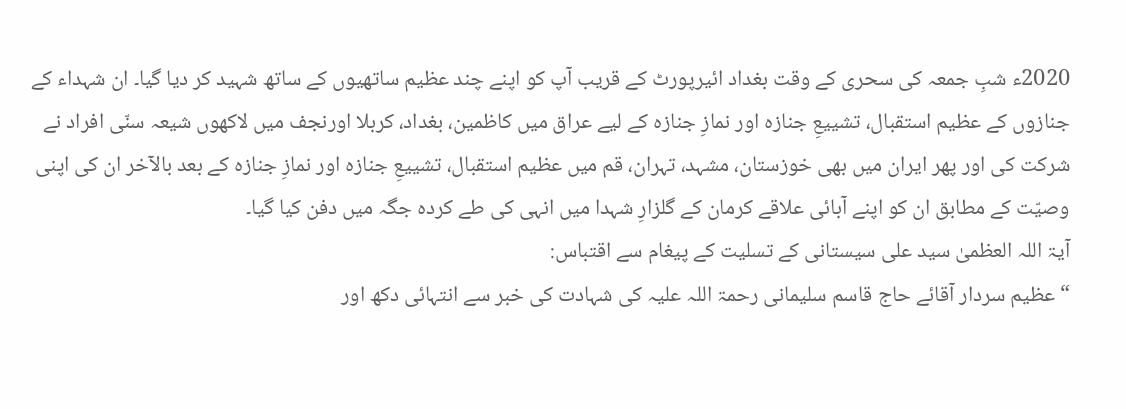2020ء شبِ جمعہ کی سحری کے وقت بغداد ائیرپورٹ کے قریب آپ کو اپنے چند عظیم ساتھیوں کے ساتھ شہید کر دیا گیا۔ ان شہداء کے جنازوں کے عظیم استقبال، تشییعِ جنازہ اور نمازِ جنازہ کے لیے عراق میں کاظمین، بغداد، کربلا اورنجف میں لاکھوں شیعہ سنّی افراد نے شرکت کی اور پھر ایران میں بھی خوزستان، مشہد، تہران، قم میں عظیم استقبال، تشییعِ جنازہ اور نمازِ جنازہ کے بعد بالآخر ان کی اپنی وصیّت کے مطابق ان کو اپنے آبائی علاقے کرمان کے گلزارِ شہدا میں انہی کی طے کردہ جگہ میں دفن کیا گیا۔
آیۃ اللہ العظمیٰ سید علی سیستانی کے تسلیت کے پیغام سے اقتباس:
“عظیم سردار آقائے حاج قاسم سلیمانی رحمۃ اللہ علیہ کی شہادت کی خبر سے انتہائی دکھ اور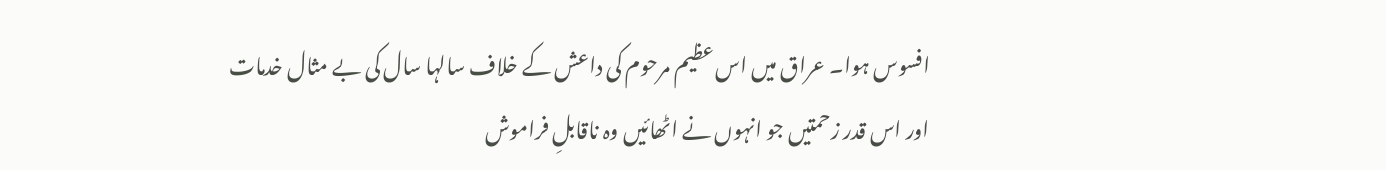افسوس ہوا۔ عراق میں اس عظیم مرحوم کی داعش کے خلاف سالہا سال کی بے مثال خدمات اور اس قدر زحمتیں جو انہوں نے اٹھائیں وہ ناقابلِ فراموش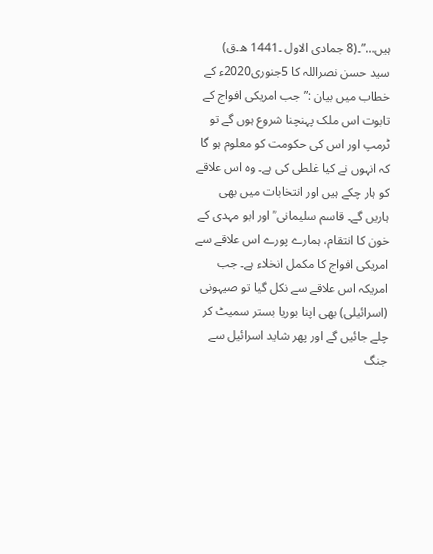ہیں…”۔(8 جمادی الاول ۔1441 ھ۔ق)
سید حسن نصراللہ کا 5جنوری2020ء کے خطاب میں بیان :”جب امریکی افواج کے تابوت اس ملک پہنچنا شروع ہوں گے تو ٹرمپ اور اس کی حکومت کو معلوم ہو گا کہ انہوں نے کیا غلطی کی ہے۔ وہ اس علاقے کو ہار چکے ہیں اور انتخابات میں بھی ہاریں گے۔ قاسم سلیمانی ؒ اور ابو مہدی کے خون کا انتقام، ہمارے پورے اس علاقے سے امریکی افواج کا مکمل انخلاء ہے۔ جب امریکہ اس علاقے سے نکل گیا تو صیہونی (اسرائیلی) بھی اپنا بوریا بستر سمیٹ کر چلے جائیں گے اور پھر شاید اسرائیل سے جنگ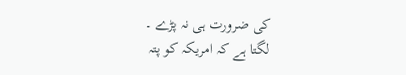کی ضرورت ہی نہ پڑے ۔
لگتا ہے کہ امریکہ کو پتہ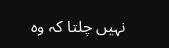نہیں چلتا کہ وہ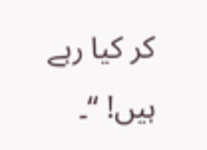کر کیا رہے ہیں! “۔